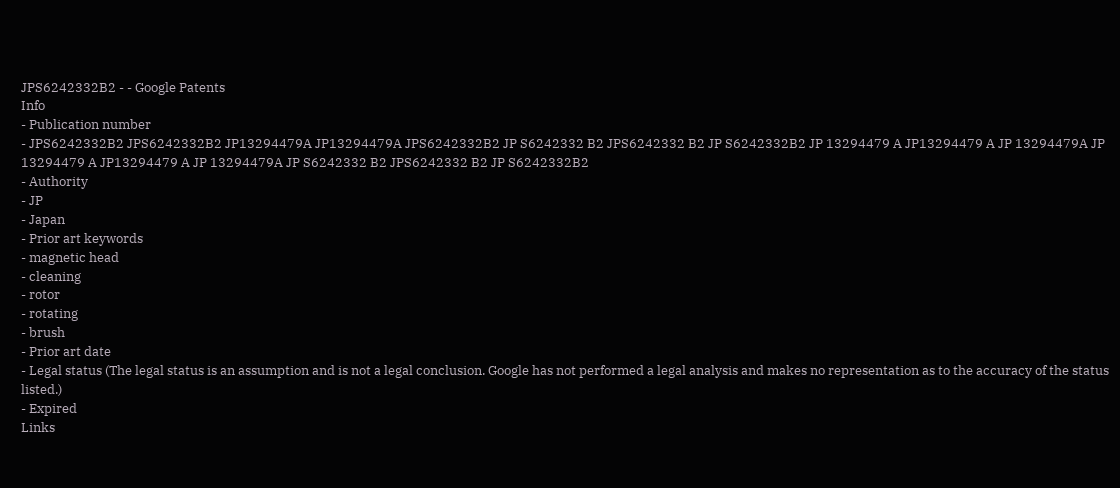JPS6242332B2 - - Google Patents
Info
- Publication number
- JPS6242332B2 JPS6242332B2 JP13294479A JP13294479A JPS6242332B2 JP S6242332 B2 JPS6242332 B2 JP S6242332B2 JP 13294479 A JP13294479 A JP 13294479A JP 13294479 A JP13294479 A JP 13294479A JP S6242332 B2 JPS6242332 B2 JP S6242332B2
- Authority
- JP
- Japan
- Prior art keywords
- magnetic head
- cleaning
- rotor
- rotating
- brush
- Prior art date
- Legal status (The legal status is an assumption and is not a legal conclusion. Google has not performed a legal analysis and makes no representation as to the accuracy of the status listed.)
- Expired
Links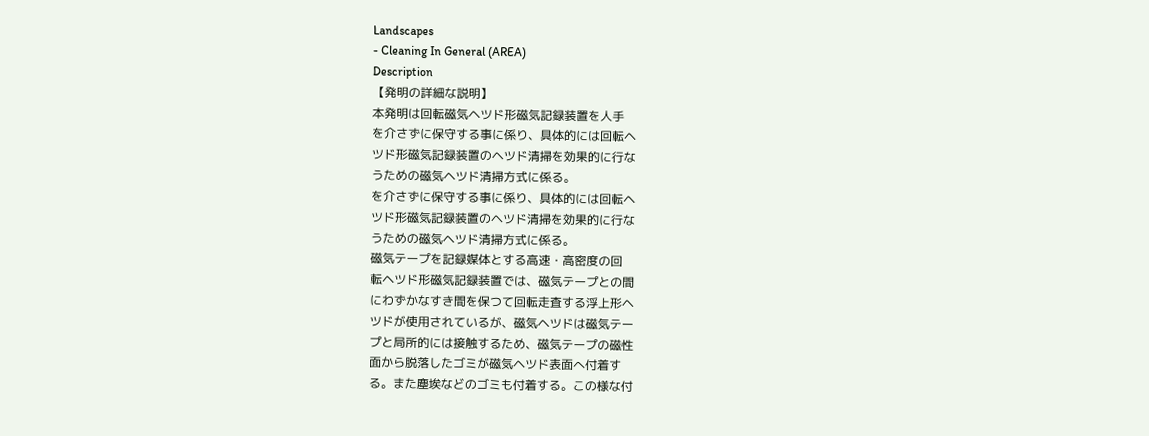Landscapes
- Cleaning In General (AREA)
Description
【発明の詳細な説明】
本発明は回転磁気ヘツド形磁気記録装置を人手
を介さずに保守する事に係り、具体的には回転ヘ
ツド形磁気記録装置のヘツド清掃を効果的に行な
うための磁気ヘツド清掃方式に係る。
を介さずに保守する事に係り、具体的には回転ヘ
ツド形磁気記録装置のヘツド清掃を効果的に行な
うための磁気ヘツド清掃方式に係る。
磁気テープを記録媒体とする高速・高密度の回
転ヘツド形磁気記録装置では、磁気テープとの間
にわずかなすき間を保つて回転走査する浮上形ヘ
ツドが使用されているが、磁気ヘツドは磁気テー
プと局所的には接触するため、磁気テープの磁性
面から脱落したゴミが磁気ヘツド表面へ付着す
る。また塵埃などのゴミも付着する。この様な付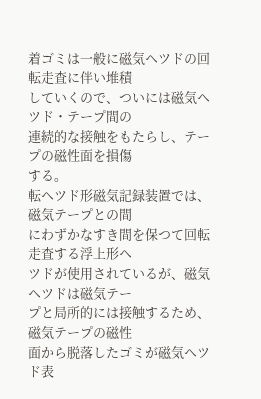着ゴミは一般に磁気ヘツドの回転走査に伴い堆積
していくので、ついには磁気ヘツド・テープ間の
連続的な接触をもたらし、テープの磁性面を損傷
する。
転ヘツド形磁気記録装置では、磁気テープとの間
にわずかなすき間を保つて回転走査する浮上形ヘ
ツドが使用されているが、磁気ヘツドは磁気テー
プと局所的には接触するため、磁気テープの磁性
面から脱落したゴミが磁気ヘツド表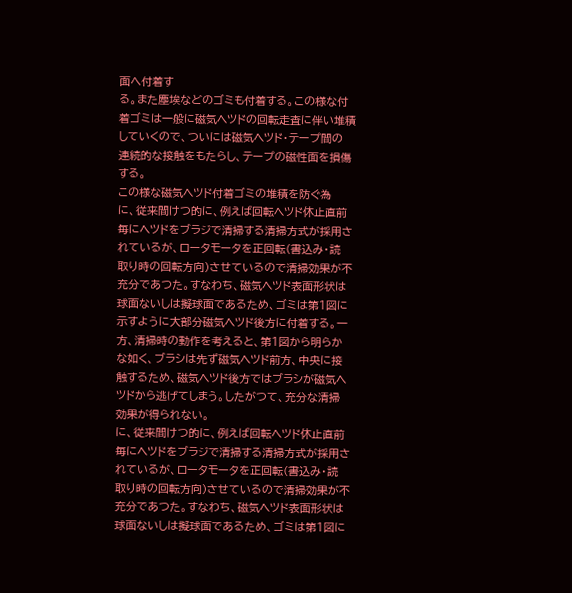面へ付着す
る。また塵埃などのゴミも付着する。この様な付
着ゴミは一般に磁気ヘツドの回転走査に伴い堆積
していくので、ついには磁気ヘツド・テープ間の
連続的な接触をもたらし、テープの磁性面を損傷
する。
この様な磁気ヘツド付着ゴミの堆積を防ぐ為
に、従来間けつ的に、例えば回転ヘツド休止直前
毎にヘツドをブラジで清掃する清掃方式が採用さ
れているが、ロータモータを正回転(書込み・読
取り時の回転方向)させているので清掃効果が不
充分であつた。すなわち、磁気ヘツド表面形状は
球面ないしは擬球面であるため、ゴミは第1図に
示すように大部分磁気ヘツド後方に付着する。一
方、清掃時の動作を考えると、第1図から明らか
な如く、ブラシは先ず磁気ヘツド前方、中央に接
触するため、磁気ヘツド後方ではブラシが磁気ヘ
ツドから逃げてしまう。したがつて、充分な清掃
効果が得られない。
に、従来間けつ的に、例えば回転ヘツド休止直前
毎にヘツドをブラジで清掃する清掃方式が採用さ
れているが、ロータモータを正回転(書込み・読
取り時の回転方向)させているので清掃効果が不
充分であつた。すなわち、磁気ヘツド表面形状は
球面ないしは擬球面であるため、ゴミは第1図に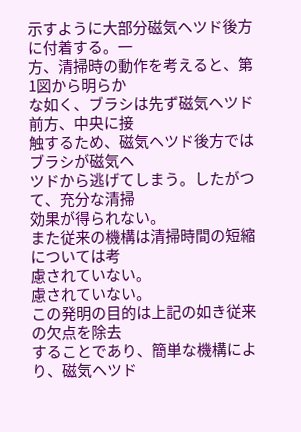示すように大部分磁気ヘツド後方に付着する。一
方、清掃時の動作を考えると、第1図から明らか
な如く、ブラシは先ず磁気ヘツド前方、中央に接
触するため、磁気ヘツド後方ではブラシが磁気ヘ
ツドから逃げてしまう。したがつて、充分な清掃
効果が得られない。
また従来の機構は清掃時間の短縮については考
慮されていない。
慮されていない。
この発明の目的は上記の如き従来の欠点を除去
することであり、簡単な機構により、磁気ヘツド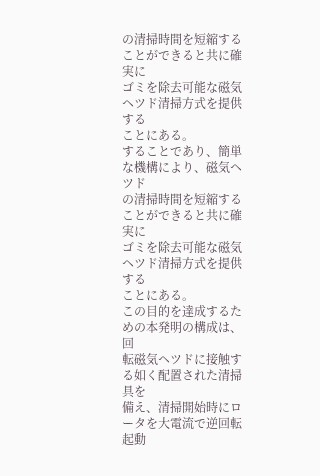の清掃時間を短縮することができると共に確実に
ゴミを除去可能な磁気ヘツド清掃方式を提供する
ことにある。
することであり、簡単な機構により、磁気ヘツド
の清掃時間を短縮することができると共に確実に
ゴミを除去可能な磁気ヘツド清掃方式を提供する
ことにある。
この目的を達成するための本発明の構成は、回
転磁気ヘツドに接触する如く配置された清掃具を
備え、清掃開始時にロータを大電流で逆回転起動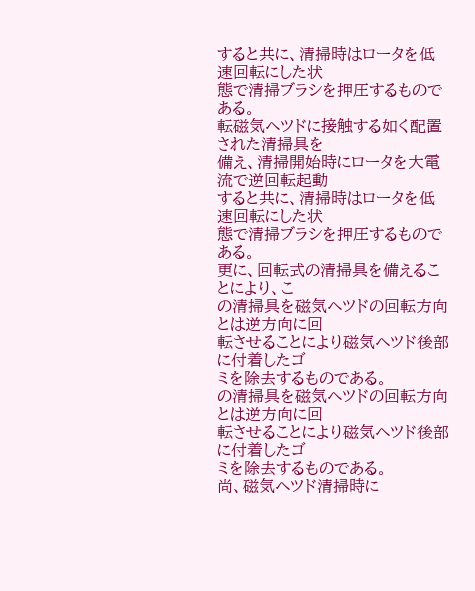すると共に、清掃時はロータを低速回転にした状
態で清掃ブラシを押圧するものである。
転磁気ヘツドに接触する如く配置された清掃具を
備え、清掃開始時にロータを大電流で逆回転起動
すると共に、清掃時はロータを低速回転にした状
態で清掃ブラシを押圧するものである。
更に、回転式の清掃具を備えることにより、こ
の清掃具を磁気ヘツドの回転方向とは逆方向に回
転させることにより磁気ヘツド後部に付着したゴ
ミを除去するものである。
の清掃具を磁気ヘツドの回転方向とは逆方向に回
転させることにより磁気ヘツド後部に付着したゴ
ミを除去するものである。
尚、磁気ヘツド清掃時に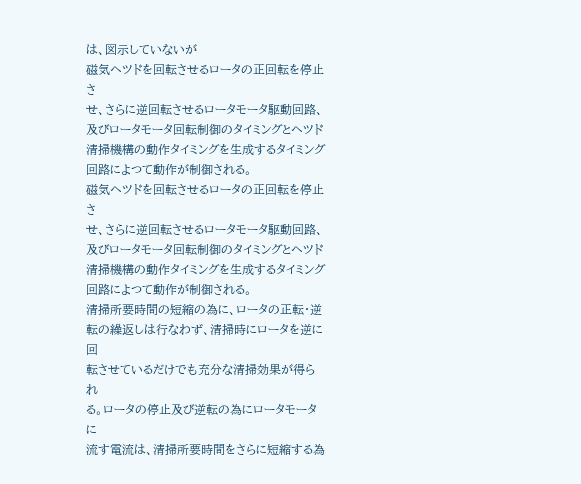は、図示していないが
磁気ヘツドを回転させるロータの正回転を停止さ
せ、さらに逆回転させるロータモータ駆動回路、
及びロータモータ回転制御のタイミングとヘツド
清掃機構の動作タイミングを生成するタイミング
回路によつて動作が制御される。
磁気ヘツドを回転させるロータの正回転を停止さ
せ、さらに逆回転させるロータモータ駆動回路、
及びロータモータ回転制御のタイミングとヘツド
清掃機構の動作タイミングを生成するタイミング
回路によつて動作が制御される。
清掃所要時間の短縮の為に、ロータの正転・逆
転の繰返しは行なわず、清掃時にロータを逆に回
転させているだけでも充分な清掃効果が得られ
る。ロータの停止及び逆転の為にロータモータに
流す電流は、清掃所要時間をさらに短縮する為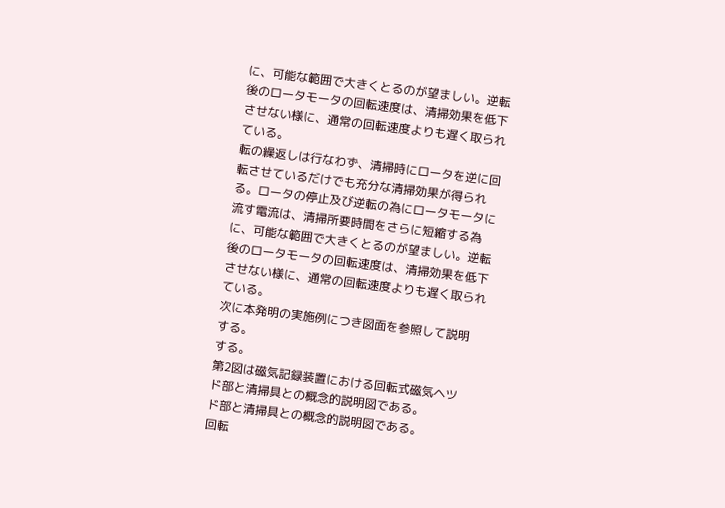に、可能な範囲で大きくとるのが望ましい。逆転
後のロータモータの回転速度は、清掃効果を低下
させない様に、通常の回転速度よりも遅く取られ
ている。
転の繰返しは行なわず、清掃時にロータを逆に回
転させているだけでも充分な清掃効果が得られ
る。ロータの停止及び逆転の為にロータモータに
流す電流は、清掃所要時間をさらに短縮する為
に、可能な範囲で大きくとるのが望ましい。逆転
後のロータモータの回転速度は、清掃効果を低下
させない様に、通常の回転速度よりも遅く取られ
ている。
次に本発明の実施例につき図面を参照して説明
する。
する。
第2図は磁気記録装置における回転式磁気ヘツ
ド部と清掃具との概念的説明図である。
ド部と清掃具との概念的説明図である。
回転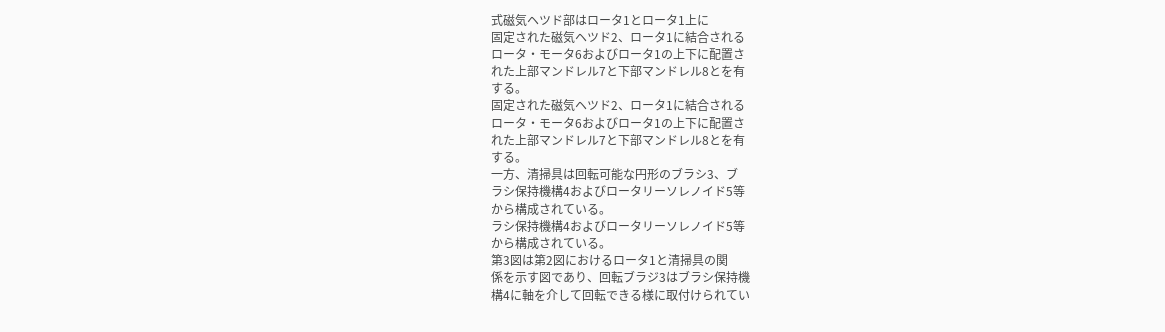式磁気ヘツド部はロータ1とロータ1上に
固定された磁気ヘツド2、ロータ1に結合される
ロータ・モータ6およびロータ1の上下に配置さ
れた上部マンドレル7と下部マンドレル8とを有
する。
固定された磁気ヘツド2、ロータ1に結合される
ロータ・モータ6およびロータ1の上下に配置さ
れた上部マンドレル7と下部マンドレル8とを有
する。
一方、清掃具は回転可能な円形のブラシ3、ブ
ラシ保持機構4およびロータリーソレノイド5等
から構成されている。
ラシ保持機構4およびロータリーソレノイド5等
から構成されている。
第3図は第2図におけるロータ1と清掃具の関
係を示す図であり、回転ブラジ3はブラシ保持機
構4に軸を介して回転できる様に取付けられてい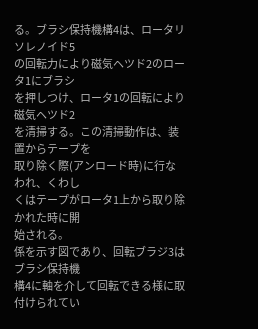る。ブラシ保持機構4は、ロータリソレノイド5
の回転力により磁気ヘツド2のロータ1にブラシ
を押しつけ、ロータ1の回転により磁気ヘツド2
を清掃する。この清掃動作は、装置からテープを
取り除く際(アンロード時)に行なわれ、くわし
くはテープがロータ1上から取り除かれた時に開
始される。
係を示す図であり、回転ブラジ3はブラシ保持機
構4に軸を介して回転できる様に取付けられてい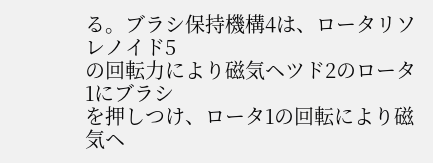る。ブラシ保持機構4は、ロータリソレノイド5
の回転力により磁気ヘツド2のロータ1にブラシ
を押しつけ、ロータ1の回転により磁気ヘ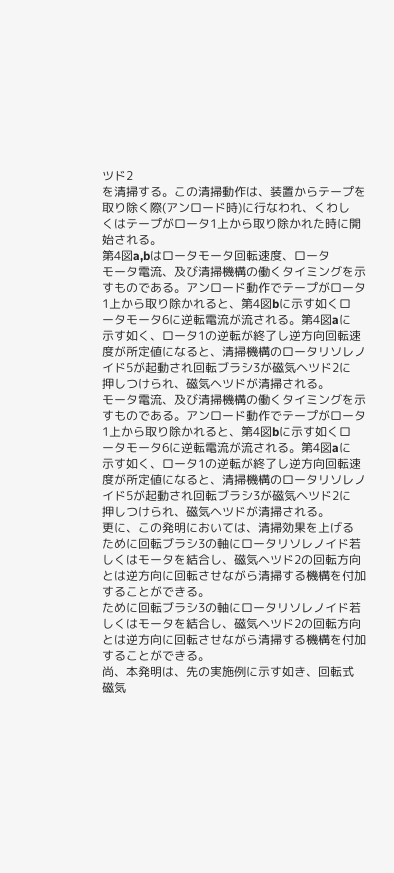ツド2
を清掃する。この清掃動作は、装置からテープを
取り除く際(アンロード時)に行なわれ、くわし
くはテープがロータ1上から取り除かれた時に開
始される。
第4図a,bはロータモータ回転速度、ロータ
モータ電流、及び清掃機構の働くタイミングを示
すものである。アンロード動作でテープがロータ
1上から取り除かれると、第4図bに示す如くロ
ータモータ6に逆転電流が流される。第4図aに
示す如く、ロータ1の逆転が終了し逆方向回転速
度が所定値になると、清掃機構のロータリソレノ
イド5が起動され回転ブラシ3が磁気ヘツド2に
押しつけられ、磁気ヘツドが清掃される。
モータ電流、及び清掃機構の働くタイミングを示
すものである。アンロード動作でテープがロータ
1上から取り除かれると、第4図bに示す如くロ
ータモータ6に逆転電流が流される。第4図aに
示す如く、ロータ1の逆転が終了し逆方向回転速
度が所定値になると、清掃機構のロータリソレノ
イド5が起動され回転ブラシ3が磁気ヘツド2に
押しつけられ、磁気ヘツドが清掃される。
更に、この発明においては、清掃効果を上げる
ために回転ブラシ3の軸にロータリソレノイド若
しくはモータを結合し、磁気ヘツド2の回転方向
とは逆方向に回転させながら清掃する機構を付加
することができる。
ために回転ブラシ3の軸にロータリソレノイド若
しくはモータを結合し、磁気ヘツド2の回転方向
とは逆方向に回転させながら清掃する機構を付加
することができる。
尚、本発明は、先の実施例に示す如き、回転式
磁気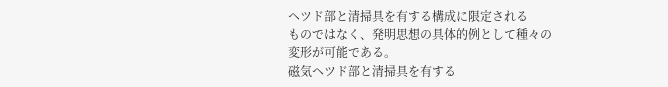ヘツド部と清掃具を有する構成に限定される
ものではなく、発明思想の具体的例として種々の
変形が可能である。
磁気ヘツド部と清掃具を有する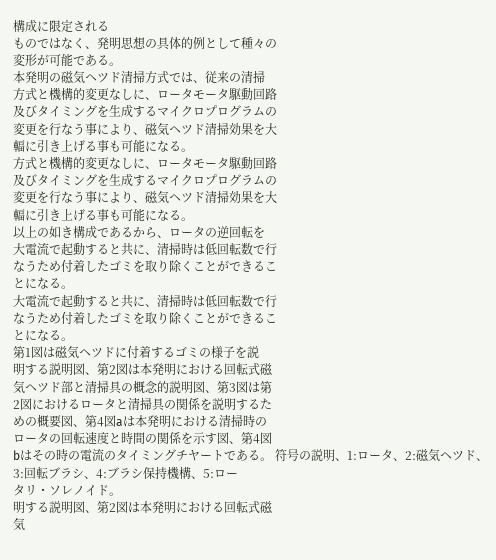構成に限定される
ものではなく、発明思想の具体的例として種々の
変形が可能である。
本発明の磁気ヘツド清掃方式では、従来の清掃
方式と機構的変更なしに、ロータモータ駆動回路
及びタイミングを生成するマイクロプログラムの
変更を行なう事により、磁気ヘツド清掃効果を大
輻に引き上げる事も可能になる。
方式と機構的変更なしに、ロータモータ駆動回路
及びタイミングを生成するマイクロプログラムの
変更を行なう事により、磁気ヘツド清掃効果を大
輻に引き上げる事も可能になる。
以上の如き構成であるから、ロータの逆回転を
大電流で起動すると共に、清掃時は低回転数で行
なうため付着したゴミを取り除くことができるこ
とになる。
大電流で起動すると共に、清掃時は低回転数で行
なうため付着したゴミを取り除くことができるこ
とになる。
第1図は磁気ヘツドに付着するゴミの様子を説
明する説明図、第2図は本発明における回転式磁
気ヘツド部と清掃具の概念的説明図、第3図は第
2図におけるロータと清掃具の関係を説明するた
めの概要図、第4図aは本発明における清掃時の
ロータの回転速度と時間の関係を示す図、第4図
bはその時の電流のタイミングチヤートである。 符号の説明、1:ロータ、2:磁気ヘツド、
3:回転ブラシ、4:ブラシ保持機構、5:ロー
タリ・ソレノイド。
明する説明図、第2図は本発明における回転式磁
気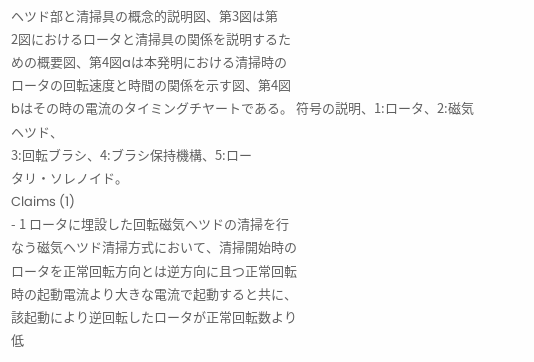ヘツド部と清掃具の概念的説明図、第3図は第
2図におけるロータと清掃具の関係を説明するた
めの概要図、第4図aは本発明における清掃時の
ロータの回転速度と時間の関係を示す図、第4図
bはその時の電流のタイミングチヤートである。 符号の説明、1:ロータ、2:磁気ヘツド、
3:回転ブラシ、4:ブラシ保持機構、5:ロー
タリ・ソレノイド。
Claims (1)
- 1 ロータに埋設した回転磁気ヘツドの清掃を行
なう磁気ヘツド清掃方式において、清掃開始時の
ロータを正常回転方向とは逆方向に且つ正常回転
時の起動電流より大きな電流で起動すると共に、
該起動により逆回転したロータが正常回転数より
低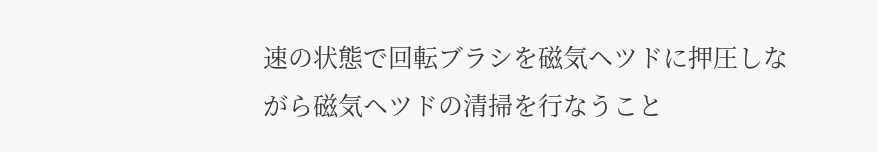速の状態で回転ブラシを磁気ヘツドに押圧しな
がら磁気ヘツドの清掃を行なうこと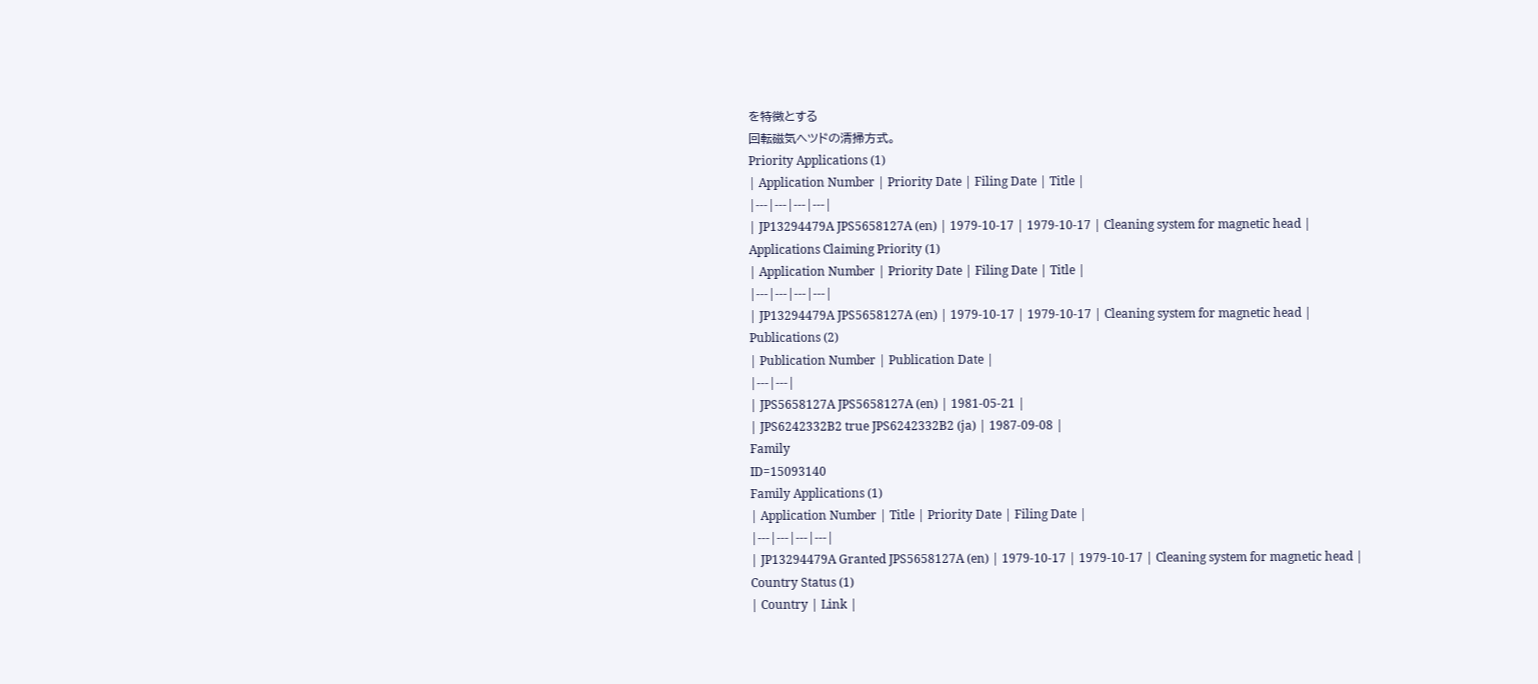を特徴とする
回転磁気ヘツドの清掃方式。
Priority Applications (1)
| Application Number | Priority Date | Filing Date | Title |
|---|---|---|---|
| JP13294479A JPS5658127A (en) | 1979-10-17 | 1979-10-17 | Cleaning system for magnetic head |
Applications Claiming Priority (1)
| Application Number | Priority Date | Filing Date | Title |
|---|---|---|---|
| JP13294479A JPS5658127A (en) | 1979-10-17 | 1979-10-17 | Cleaning system for magnetic head |
Publications (2)
| Publication Number | Publication Date |
|---|---|
| JPS5658127A JPS5658127A (en) | 1981-05-21 |
| JPS6242332B2 true JPS6242332B2 (ja) | 1987-09-08 |
Family
ID=15093140
Family Applications (1)
| Application Number | Title | Priority Date | Filing Date |
|---|---|---|---|
| JP13294479A Granted JPS5658127A (en) | 1979-10-17 | 1979-10-17 | Cleaning system for magnetic head |
Country Status (1)
| Country | Link |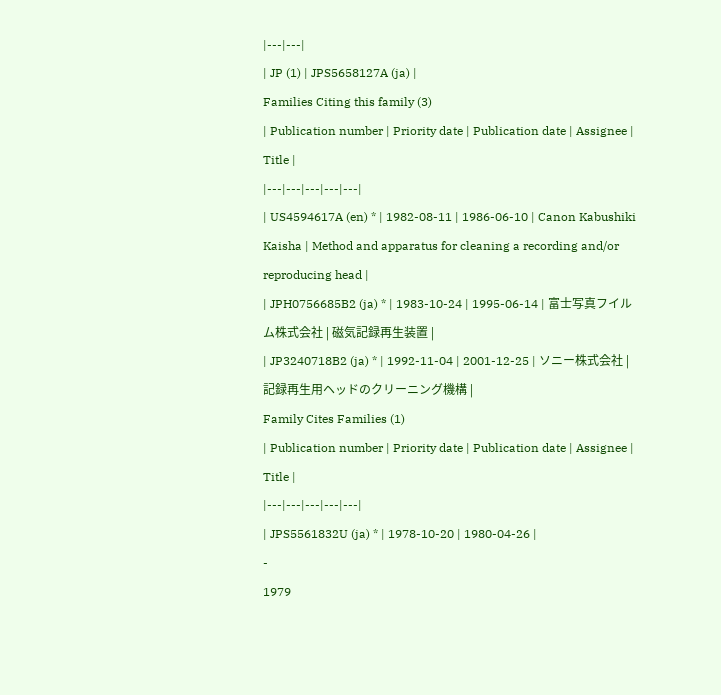|---|---|
| JP (1) | JPS5658127A (ja) |
Families Citing this family (3)
| Publication number | Priority date | Publication date | Assignee | Title |
|---|---|---|---|---|
| US4594617A (en) * | 1982-08-11 | 1986-06-10 | Canon Kabushiki Kaisha | Method and apparatus for cleaning a recording and/or reproducing head |
| JPH0756685B2 (ja) * | 1983-10-24 | 1995-06-14 | 富士写真フイルム株式会社 | 磁気記録再生装置 |
| JP3240718B2 (ja) * | 1992-11-04 | 2001-12-25 | ソニー株式会社 | 記録再生用ヘッドのクリーニング機構 |
Family Cites Families (1)
| Publication number | Priority date | Publication date | Assignee | Title |
|---|---|---|---|---|
| JPS5561832U (ja) * | 1978-10-20 | 1980-04-26 |
-
1979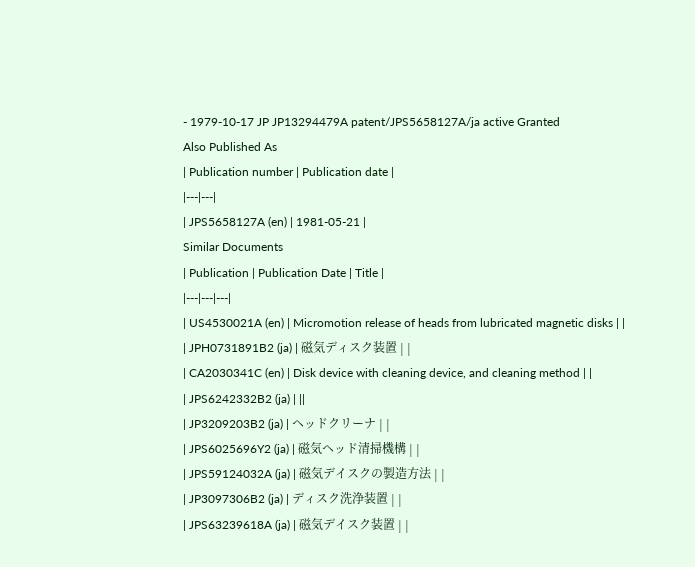- 1979-10-17 JP JP13294479A patent/JPS5658127A/ja active Granted
Also Published As
| Publication number | Publication date |
|---|---|
| JPS5658127A (en) | 1981-05-21 |
Similar Documents
| Publication | Publication Date | Title |
|---|---|---|
| US4530021A (en) | Micromotion release of heads from lubricated magnetic disks | |
| JPH0731891B2 (ja) | 磁気ディスク装置 | |
| CA2030341C (en) | Disk device with cleaning device, and cleaning method | |
| JPS6242332B2 (ja) | ||
| JP3209203B2 (ja) | ヘッドクリーナ | |
| JPS6025696Y2 (ja) | 磁気ヘッド清掃機構 | |
| JPS59124032A (ja) | 磁気デイスクの製造方法 | |
| JP3097306B2 (ja) | ディスク洗浄装置 | |
| JPS63239618A (ja) | 磁気デイスク装置 | |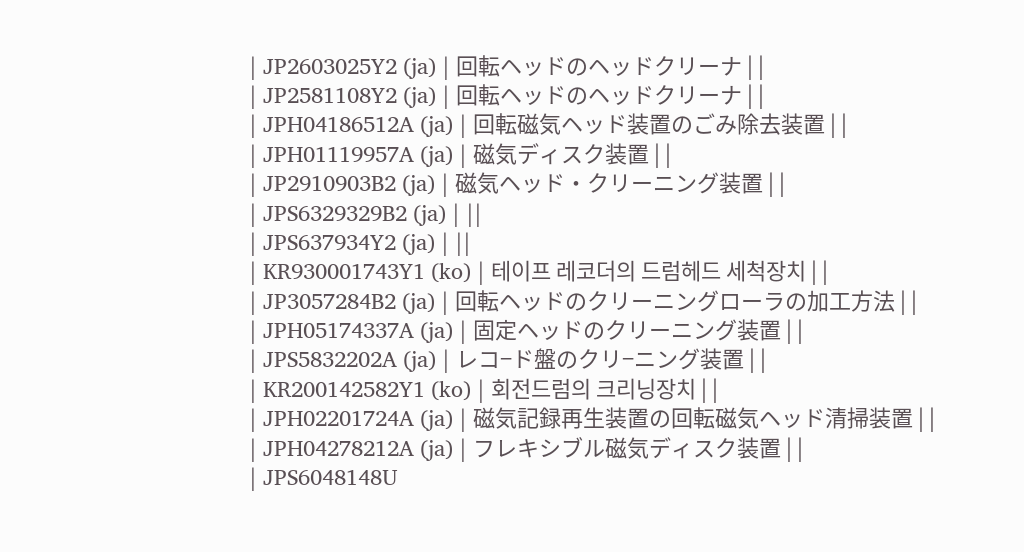| JP2603025Y2 (ja) | 回転ヘッドのヘッドクリーナ | |
| JP2581108Y2 (ja) | 回転ヘッドのヘッドクリーナ | |
| JPH04186512A (ja) | 回転磁気ヘッド装置のごみ除去装置 | |
| JPH01119957A (ja) | 磁気ディスク装置 | |
| JP2910903B2 (ja) | 磁気ヘッド・クリーニング装置 | |
| JPS6329329B2 (ja) | ||
| JPS637934Y2 (ja) | ||
| KR930001743Y1 (ko) | 테이프 레코더의 드럼헤드 세척장치 | |
| JP3057284B2 (ja) | 回転ヘッドのクリーニングローラの加工方法 | |
| JPH05174337A (ja) | 固定ヘッドのクリーニング装置 | |
| JPS5832202A (ja) | レコ−ド盤のクリ−ニング装置 | |
| KR200142582Y1 (ko) | 회전드럼의 크리닝장치 | |
| JPH02201724A (ja) | 磁気記録再生装置の回転磁気ヘッド清掃装置 | |
| JPH04278212A (ja) | フレキシブル磁気ディスク装置 | |
| JPS6048148U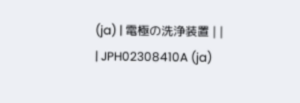(ja) | 電極の洗浄装置 | |
| JPH02308410A (ja)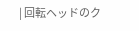| 回転ヘッドのク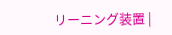リーニング装置 |